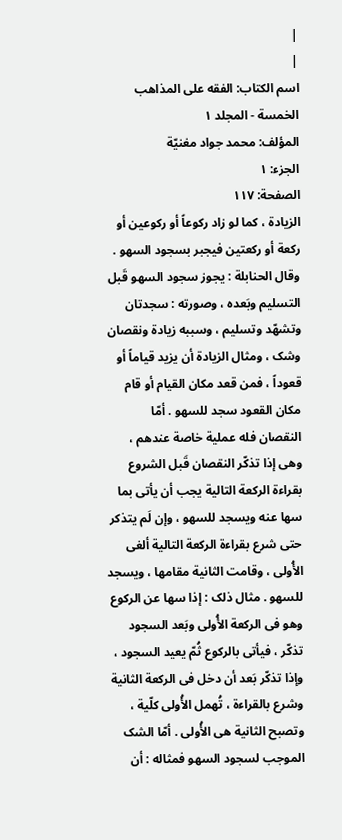|
|
اسم الکتاب: الفقه علی المذاهب الخمسة - المجلد ۱
المؤلف: محمد جواد مغنیّة
الجزء: ۱
الصفحة: ۱۱۷
الزیادة ، کما لو زاد رکوعاً أو رکوعین أو رکعة أو رکعتین فیجبر بسجود السهو . وقال الحنابلة : یجوز سجود السهو قَبل التسلیم وبَعده ، وصورته : سجدتان وتشهّد وتسلیم ، وسببه زیادة ونقصان وشک ، ومثال الزیادة أن یزید قیاماً أو قعوداً ، فمن قعد مکان القیام أو قام مکان القعود سجد للسهو . أمّا النقصان فله عملیة خاصة عندهم ، وهی إذا تذکّر النقصان قَبل الشروع بقراءة الرکعة التالیة یجب أن یأتی بما سها عنه ویسجد للسهو ، وإن لَم یتذکر حتى شرع بقراءة الرکعة التالیة ألغى الأُولى ، وقامت الثانیة مقامها ، ویسجد للسهو . مثال ذلک : إذا سها عن الرکوع وهو فی الرکعة الأُولى وبَعد السجود تذکّر ، فیأتی بالرکوع ثُمّ یعید السجود ، وإذا تذکّر بَعد أن دخل فی الرکعة الثانیة وشرع بالقراءة ، تُهمل الأُولى کلّیة ، وتصبح الثانیة هی الأُولى . أمّا الشک الموجب لسجود السهو فمثاله : أن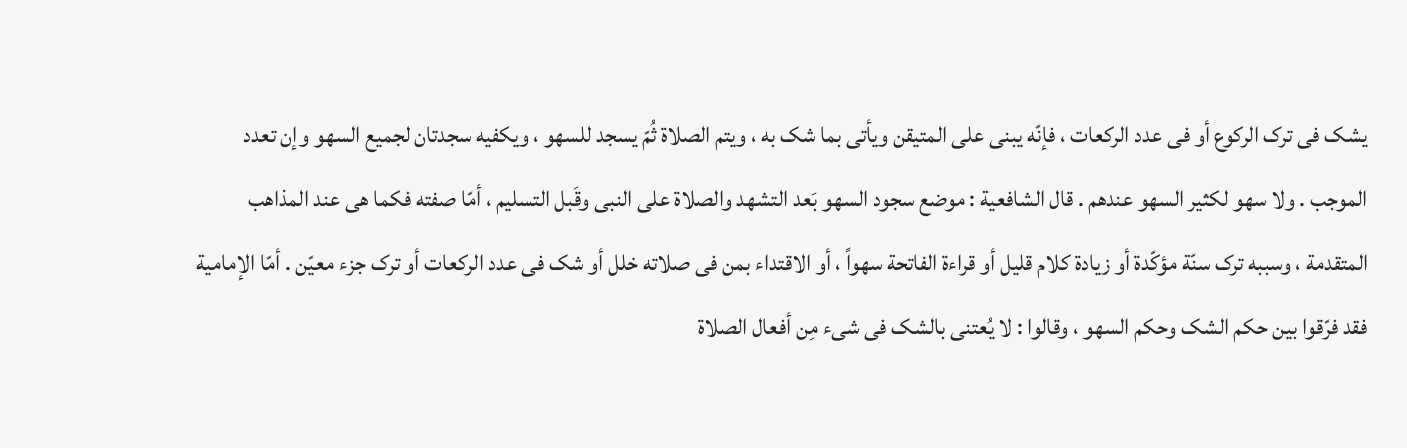یشک فی ترک الرکوع أو فی عدد الرکعات ، فإنّه یبنی على المتیقن ویأتی بما شک به ، ویتم الصلاة ثُمّ یسجد للسهو ، ویکفیه سجدتان لجمیع السهو وإن تعدد الموجب . ولا سهو لکثیر السهو عندهم . قال الشافعیة : موضع سجود السهو بَعد التشهد والصلاة على النبی وقَبل التسلیم ، أمّا صفته فکما هی عند المذاهب المتقدمة ، وسببه ترک سنّة مؤکّدة أو زیادة کلام قلیل أو قراءة الفاتحة سهواً ، أو الاقتداء بمن فی صلاته خلل أو شک فی عدد الرکعات أو ترک جزء معیّن . أمّا الإمامیة فقد فرّقوا بین حکم الشک وحکم السهو ، وقالوا : لا یُعتنى بالشک فی شیء مِن أفعال الصلاة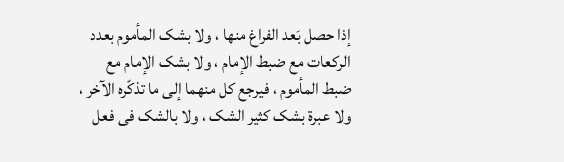إذا حصل بَعد الفراغ منها ، ولا بشک المأموم بعدد الرکعات مع ضبط الإمام ، ولا بشک الإمام مع ضبط المأموم ، فیرجع کل منهما إلى ما تذکّره الآخر ، ولا عبرة بشک کثیر الشک ، ولا بالشک فی فعل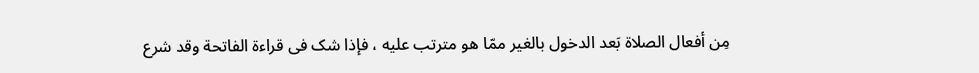مِن أفعال الصلاة بَعد الدخول بالغیر ممّا هو مترتب علیه ، فإذا شک فی قراءة الفاتحة وقد شرع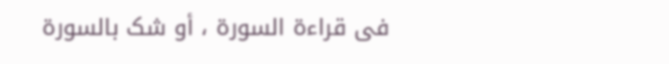فی قراءة السورة ، أو شک بالسورة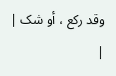وقد رکع ، أو شک |
|